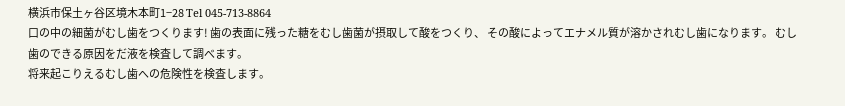横浜市保土ヶ谷区境木本町1−28 Tel 045-713-8864
口の中の細菌がむし歯をつくります! 歯の表面に残った糖をむし歯菌が摂取して酸をつくり、 その酸によってエナメル質が溶かされむし歯になります。 むし歯のできる原因をだ液を検査して調べます。
将来起こりえるむし歯への危険性を検査します。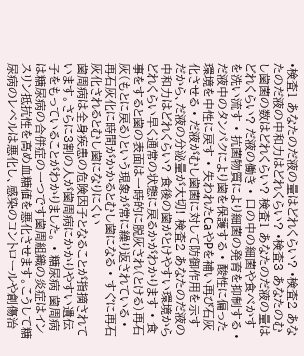•検査1 あなたのだ液の量はどれくらい? •検査2 あなたのだ液の中和力はどれくらい? •検査3 あなたのむし歯菌の数はどれくらい? 検査1 あなたのだ液の量はどれくらい? だ液の働き • 口の中の細菌や食べかすを洗い流す • 抗菌物質により細菌の発育を抑制する • だ液中のタンパクにより歯を保護する • 酸性に偏った環境を中性に戻す • 失われたCaやPを補い再び石灰化させる • だ液がむし歯菌に対して防御作用を示す だから、だ液の分泌量が大切! 検査2 あなたのだ液の中和力はどれくらい? 食後の歯がとけやすい環境からどれくらい早く通常の状態に戻るかがわかります • 食事をすると歯の表面は一時的に脱灰され(とける)再石灰(もとに戻る)という現象が常に繰り返されている • 再石灰化に時間がかかるとむし歯になる • すぐに再石灰化されるとむし歯になりにくい
歯周病は全身疾患の危険因子となることが指摘されています。さらに3割の人が歯周病にかかりやすい遺伝子をもっていることがわかりました。 • 糖尿病 歯周病は糖尿病の合併症の一つです歯周組織の炎症はインスリン抵抗性を高め血糖値を悪化させます。こうして糖尿病のレベルは悪化し、感染のコントロールや創傷治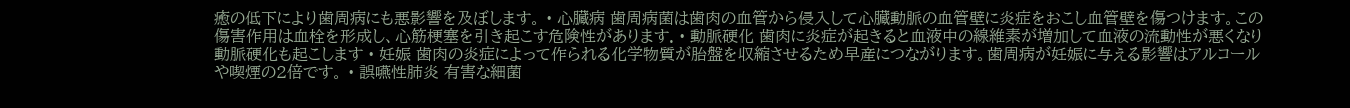癒の低下により歯周病にも悪影響を及ぼします。 • 心臓病 歯周病菌は歯肉の血管から侵入して心臓動脈の血管壁に炎症をおこし血管壁を傷つけます。この傷害作用は血栓を形成し、心筋梗塞を引き起こす危険性があります. • 動脈硬化 歯肉に炎症が起きると血液中の線維素が増加して血液の流動性が悪くなり動脈硬化も起こします • 妊娠 歯肉の炎症によって作られる化学物質が胎盤を収縮させるため早産につながります。歯周病が妊娠に与える影響はアルコールや喫煙の2倍です。 • 誤嚥性肺炎 有害な細菌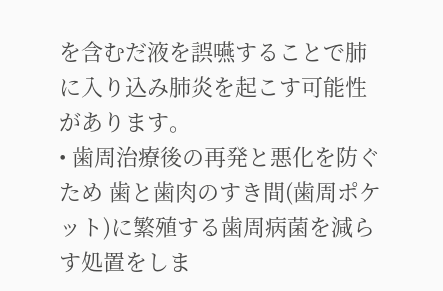を含むだ液を誤嚥することで肺に入り込み肺炎を起こす可能性があります。
• 歯周治療後の再発と悪化を防ぐため 歯と歯肉のすき間(歯周ポケット)に繁殖する歯周病菌を減らす処置をしま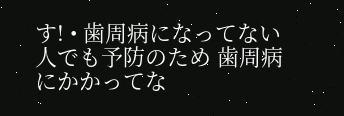す! • 歯周病になってない人でも予防のため 歯周病にかかってな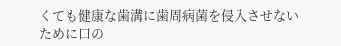くても健康な歯溝に歯周病菌を侵入させないために口の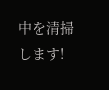中を清掃します!